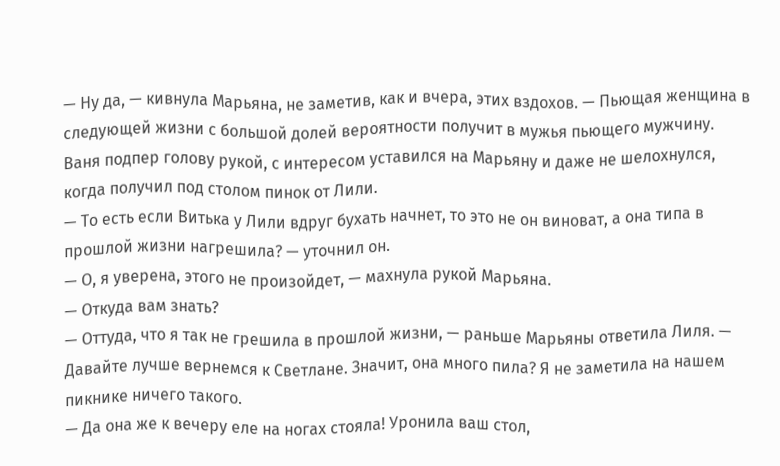— Ну да, — кивнула Марьяна, не заметив, как и вчера, этих вздохов. — Пьющая женщина в следующей жизни с большой долей вероятности получит в мужья пьющего мужчину.
Ваня подпер голову рукой, с интересом уставился на Марьяну и даже не шелохнулся, когда получил под столом пинок от Лили.
— То есть если Витька у Лили вдруг бухать начнет, то это не он виноват, а она типа в прошлой жизни нагрешила? — уточнил он.
— О, я уверена, этого не произойдет, — махнула рукой Марьяна.
— Откуда вам знать?
— Оттуда, что я так не грешила в прошлой жизни, — раньше Марьяны ответила Лиля. — Давайте лучше вернемся к Светлане. Значит, она много пила? Я не заметила на нашем пикнике ничего такого.
— Да она же к вечеру еле на ногах стояла! Уронила ваш стол,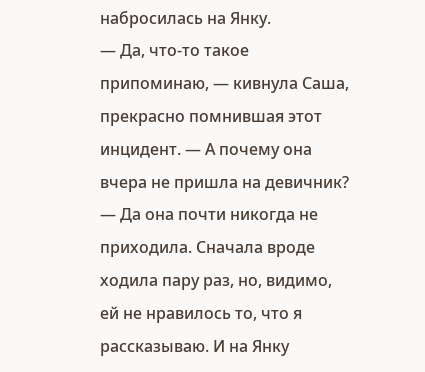набросилась на Янку.
— Да, что-то такое припоминаю, — кивнула Саша, прекрасно помнившая этот инцидент. — А почему она вчера не пришла на девичник?
— Да она почти никогда не приходила. Сначала вроде ходила пару раз, но, видимо, ей не нравилось то, что я рассказываю. И на Янку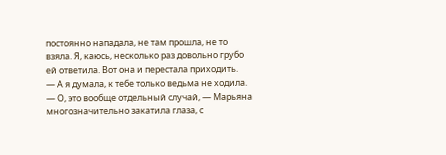постоянно нападала, не там прошла, не то взяла. Я, каюсь, несколько раз довольно грубо ей ответила. Вот она и перестала приходить.
— А я думала, к тебе только ведьма не ходила.
— О, это вообще отдельный случай, — Марьяна многозначительно закатила глаза, с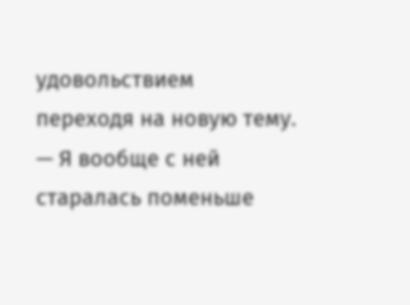удовольствием переходя на новую тему. — Я вообще с ней старалась поменьше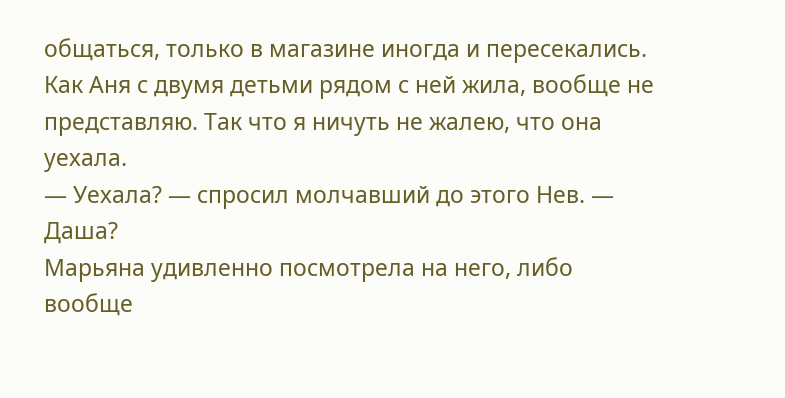общаться, только в магазине иногда и пересекались. Как Аня с двумя детьми рядом с ней жила, вообще не представляю. Так что я ничуть не жалею, что она уехала.
— Уехала? — спросил молчавший до этого Нев. — Даша?
Марьяна удивленно посмотрела на него, либо вообще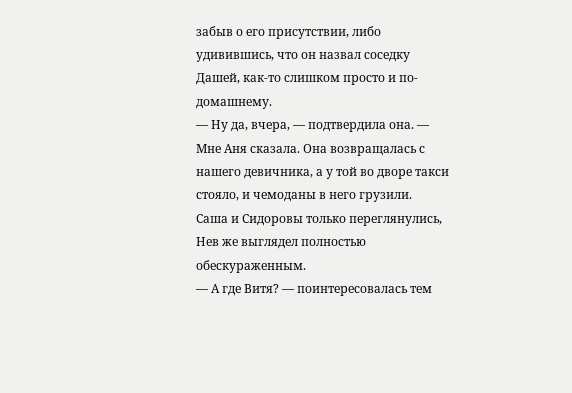забыв о его присутствии, либо удивившись, что он назвал соседку Дашей, как-то слишком просто и по-домашнему.
— Ну да, вчера, — подтвердила она. — Мне Аня сказала. Она возвращалась с нашего девичника, а у той во дворе такси стояло, и чемоданы в него грузили.
Саша и Сидоровы только переглянулись, Нев же выглядел полностью обескураженным.
— А где Витя? — поинтересовалась тем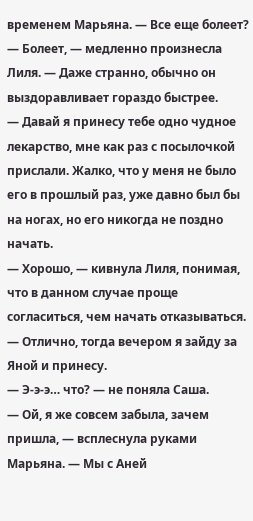временем Марьяна. — Все еще болеет?
— Болеет, — медленно произнесла Лиля. — Даже странно, обычно он выздоравливает гораздо быстрее.
— Давай я принесу тебе одно чудное лекарство, мне как раз с посылочкой прислали. Жалко, что у меня не было его в прошлый раз, уже давно был бы на ногах, но его никогда не поздно начать.
— Хорошо, — кивнула Лиля, понимая, что в данном случае проще согласиться, чем начать отказываться.
— Отлично, тогда вечером я зайду за Яной и принесу.
— Э-э-э… что? — не поняла Саша.
— Ой, я же совсем забыла, зачем пришла, — всплеснула руками Марьяна. — Мы с Аней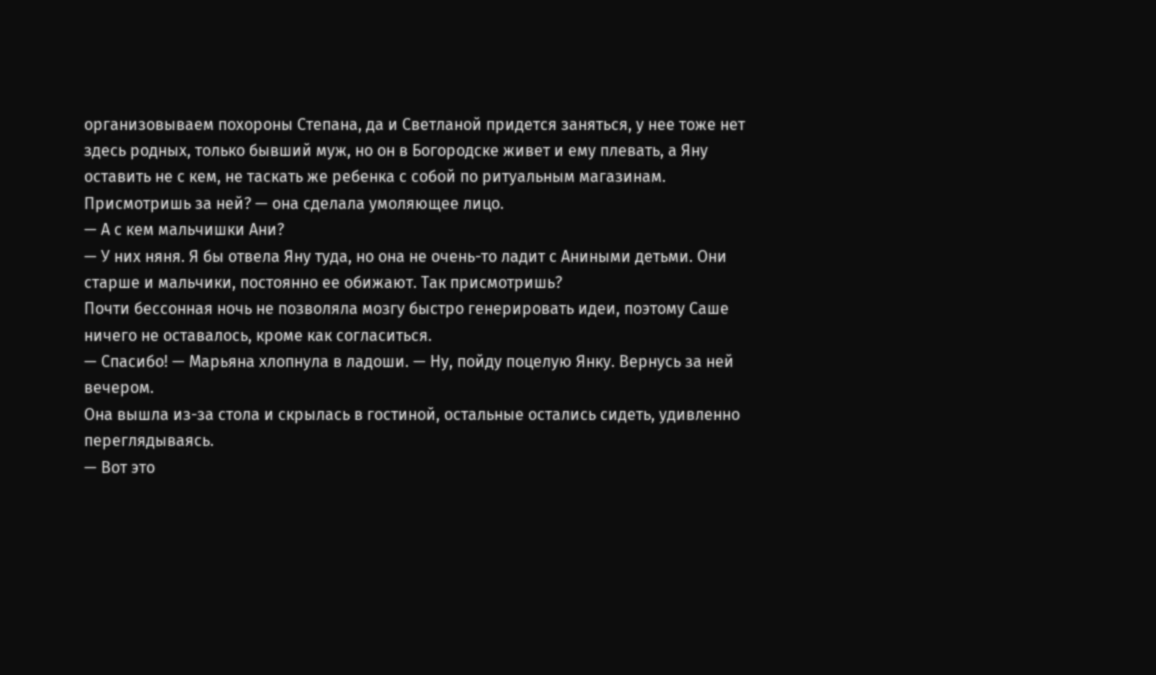организовываем похороны Степана, да и Светланой придется заняться, у нее тоже нет здесь родных, только бывший муж, но он в Богородске живет и ему плевать, а Яну оставить не с кем, не таскать же ребенка с собой по ритуальным магазинам. Присмотришь за ней? — она сделала умоляющее лицо.
— А с кем мальчишки Ани?
— У них няня. Я бы отвела Яну туда, но она не очень-то ладит с Аниными детьми. Они старше и мальчики, постоянно ее обижают. Так присмотришь?
Почти бессонная ночь не позволяла мозгу быстро генерировать идеи, поэтому Саше ничего не оставалось, кроме как согласиться.
— Спасибо! — Марьяна хлопнула в ладоши. — Ну, пойду поцелую Янку. Вернусь за ней вечером.
Она вышла из-за стола и скрылась в гостиной, остальные остались сидеть, удивленно переглядываясь.
— Вот это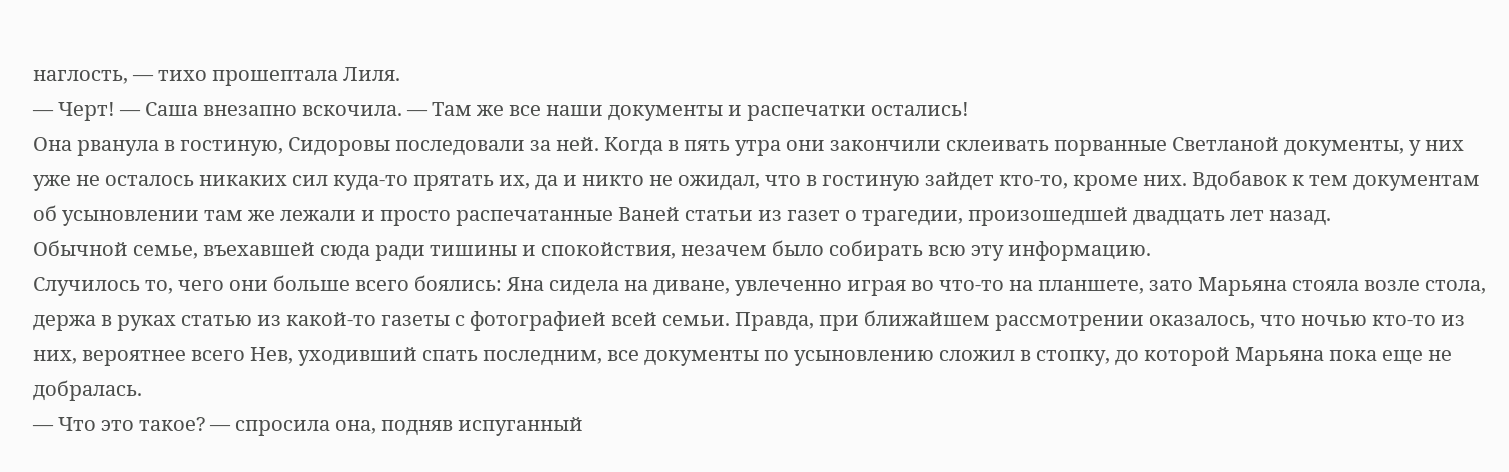наглость, — тихо прошептала Лиля.
— Черт! — Саша внезапно вскочила. — Там же все наши документы и распечатки остались!
Она рванула в гостиную, Сидоровы последовали за ней. Когда в пять утра они закончили склеивать порванные Светланой документы, у них уже не осталось никаких сил куда-то прятать их, да и никто не ожидал, что в гостиную зайдет кто-то, кроме них. Вдобавок к тем документам об усыновлении там же лежали и просто распечатанные Ваней статьи из газет о трагедии, произошедшей двадцать лет назад.
Обычной семье, въехавшей сюда ради тишины и спокойствия, незачем было собирать всю эту информацию.
Случилось то, чего они больше всего боялись: Яна сидела на диване, увлеченно играя во что-то на планшете, зато Марьяна стояла возле стола, держа в руках статью из какой-то газеты с фотографией всей семьи. Правда, при ближайшем рассмотрении оказалось, что ночью кто-то из них, вероятнее всего Нев, уходивший спать последним, все документы по усыновлению сложил в стопку, до которой Марьяна пока еще не добралась.
— Что это такое? — спросила она, подняв испуганный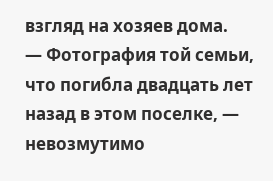взгляд на хозяев дома.
— Фотография той семьи, что погибла двадцать лет назад в этом поселке, — невозмутимо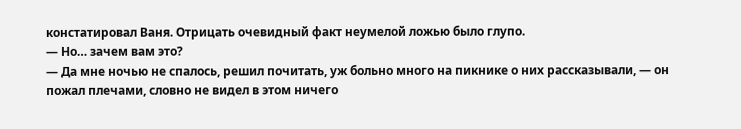констатировал Ваня. Отрицать очевидный факт неумелой ложью было глупо.
— Но… зачем вам это?
— Да мне ночью не спалось, решил почитать, уж больно много на пикнике о них рассказывали, — он пожал плечами, словно не видел в этом ничего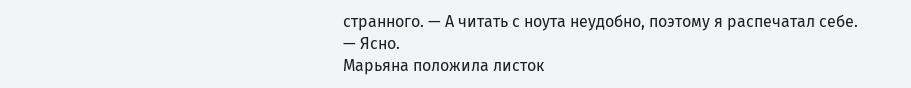странного. — А читать с ноута неудобно, поэтому я распечатал себе.
— Ясно.
Марьяна положила листок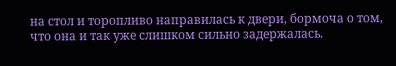на стол и торопливо направилась к двери, бормоча о том, что она и так уже слишком сильно задержалась.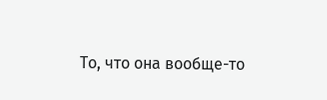То, что она вообще-то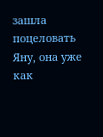зашла поцеловать Яну, она уже как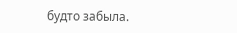будто забыла.